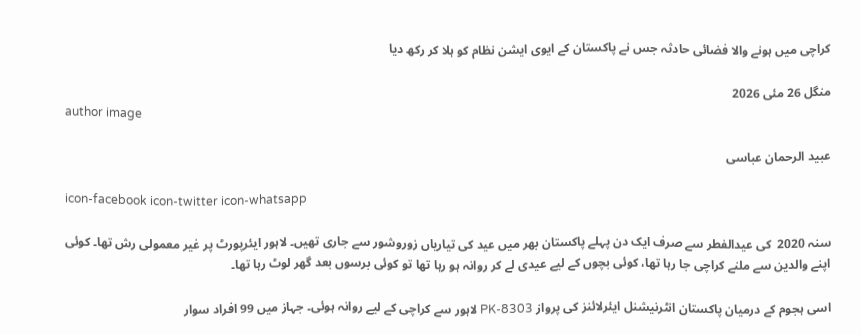کراچی میں ہونے والا فضائی حادثہ جس نے پاکستان کے ایوی ایشن نظام کو ہلا کر رکھ دیا

منگل 26 مئی 2026
author image

عبید الرحمان عباسی

icon-facebook icon-twitter icon-whatsapp

سنہ 2020  کی عیدالفطر سے صرف ایک دن پہلے پاکستان بھر میں عید کی تیاریاں زوروشور سے جاری تھیں۔ لاہور ایئرپورٹ پر غیر معمولی رش تھا۔ کوئی اپنے والدین سے ملنے کراچی جا رہا تھا، کوئی بچوں کے لیے عیدی لے کر روانہ ہو رہا تھا تو کوئی برسوں بعد گھر لوٹ رہا تھا۔

اسی ہجوم کے درمیان پاکستان انٹرنیشنل ایئرلائنز کی پرواز PK-8303 لاہور سے کراچی کے لیے روانہ ہوئی۔ جہاز میں 99 افراد سوار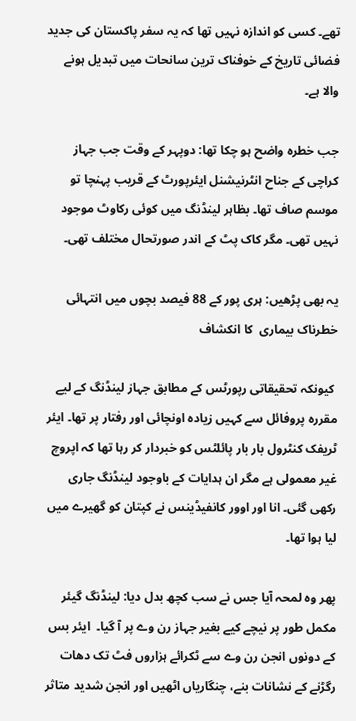تھے۔ کسی کو اندازہ نہیں تھا کہ یہ سفر پاکستان کی جدید فضائی تاریخ کے خوفناک ترین سانحات میں تبدیل ہونے والا ہے۔

جب خطرہ واضح ہو چکا تھا: دوپہر کے وقت جب جہاز کراچی کے جناح انٹرنیشنل ایئرپورٹ کے قریب پہنچا تو موسم صاف تھا۔ بظاہر لینڈنگ میں کوئی رکاوٹ موجود نہیں تھی۔ مگر کاک پٹ کے اندر صورتحال مختلف تھی۔

یہ بھی پڑھیں: ہری پور کے 88 فیصد بچوں میں انتہائی خطرناک بیماری  کا انکشاف

 کیونکہ تحقیقاتی رپورٹس کے مطابق جہاز لینڈنگ کے لیے مقررہ پروفائل سے کہیں زیادہ اونچائی اور رفتار پر تھا۔ ایئر ٹریفک کنٹرول بار بار پائلٹس کو خبردار کر رہا تھا کہ اپروچ غیر معمولی ہے مگر ان ہدایات کے باوجود لینڈنگ جاری رکھی گئی۔ انا اور اوور کانفیڈینس نے کپتان کو گھیرے میں لیا ہوا تھا۔

پھر وہ لمحہ آیا جس نے سب کچھ بدل دیا: لینڈنگ گیئر مکمل طور پر نیچے کیے بغیر جہاز رن وے پر آ گیا۔  ایئر بس کے دونوں انجن رن وے سے ٹکرائے ہزاروں فٹ تک دھات رگڑنے کے نشانات بنے، چنگاریاں اٹھیں اور انجن شدید متاثر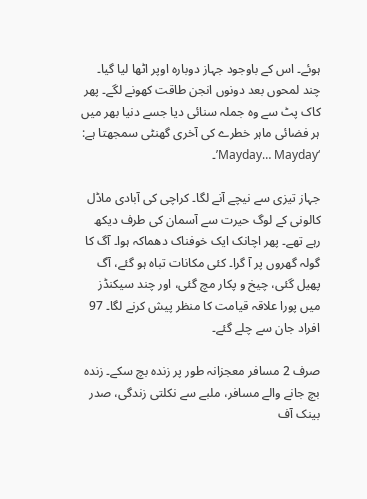ہوئے۔ اس کے باوجود جہاز دوبارہ اوپر اٹھا لیا گیا۔ چند لمحوں بعد دونوں انجن طاقت کھونے لگے۔ پھر کاک پٹ سے وہ جملہ سنائی دیا جسے دنیا بھر میں ہر فضائی ماہر خطرے کی آخری گھنٹی سمجھتا ہے: ‘Mayday… Mayday’۔

جہاز تیزی سے نیچے آنے لگا۔ کراچی کی آبادی ماڈل کالونی کے لوگ حیرت سے آسمان کی طرف دیکھ رہے تھے۔ پھر اچانک ایک خوفناک دھماکہ ہوا۔ آگ کا گولہ گھروں پر آ گرا۔ کئی مکانات تباہ ہو گئے، آگ پھیل گئی، چیخ و پکار مچ گئی، اور چند سیکنڈز میں پورا علاقہ قیامت کا منظر پیش کرنے لگا۔ 97 افراد جان سے چلے گئے۔

صرف 2 مسافر معجزانہ طور پر زندہ بچ سکے۔ زندہ بچ جانے والے مسافر، ملبے سے نکلتی زندگی، صدر بینک آف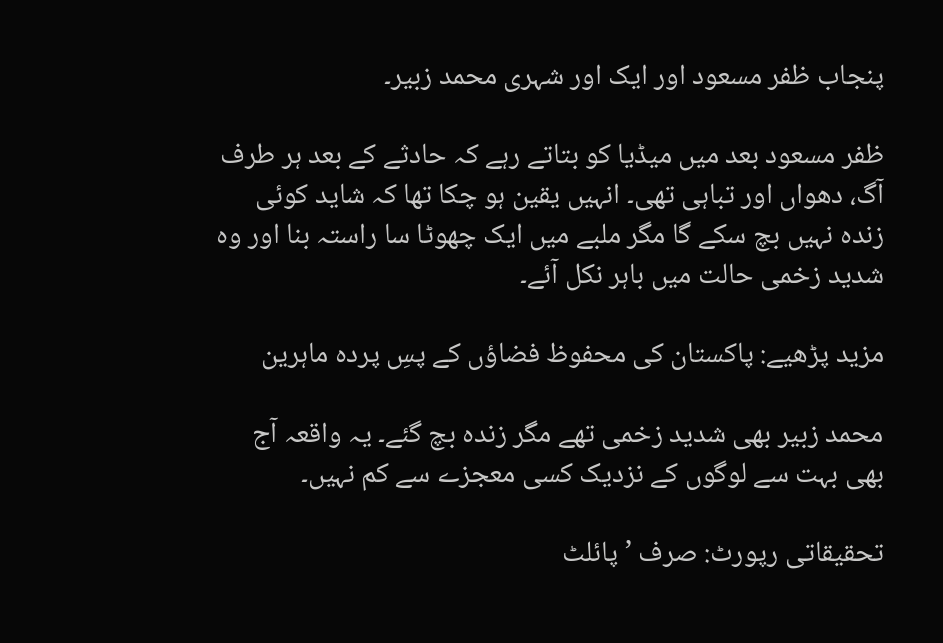پنجاب ظفر مسعود اور ایک اور شہری محمد زبیر۔

ظفر مسعود بعد میں میڈیا کو بتاتے رہے کہ حادثے کے بعد ہر طرف آگ، دھواں اور تباہی تھی۔ انہیں یقین ہو چکا تھا کہ شاید کوئی زندہ نہیں بچ سکے گا مگر ملبے میں ایک چھوٹا سا راستہ بنا اور وہ شدید زخمی حالت میں باہر نکل آئے۔

مزید پڑھیے: پاکستان کی محفوظ فضاؤں کے پسِ پردہ ماہرین

محمد زبیر بھی شدید زخمی تھے مگر زندہ بچ گئے۔ یہ واقعہ آج بھی بہت سے لوگوں کے نزدیک کسی معجزے سے کم نہیں۔

تحقیقاتی رپورٹ: صرف ’پائلٹ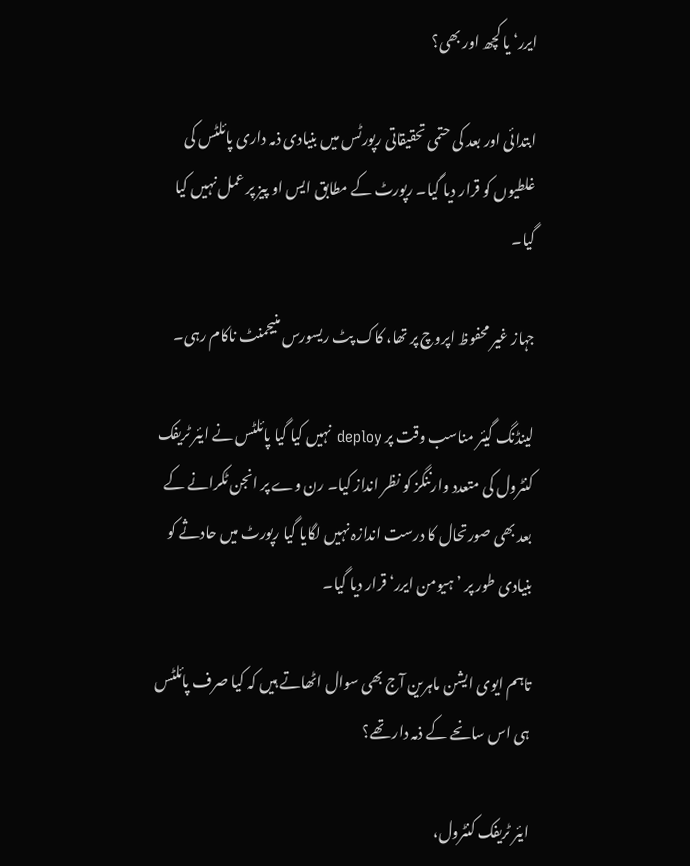ایرر‘ یا کچھ اور بھی؟

ابتدائی اور بعد کی حتمی تحقیقاتی رپورٹس میں بنیادی ذمہ داری پائلٹس کی غلطیوں کو قرار دیا گیا۔ رپورٹ کے مطابق ایس او پیز پر عمل نہیں کیا گیا۔

جہاز غیر محفوظ اپروچ پر تھا، کاک پٹ ریسورس منیجمنٹ ناکام رہی۔

لینڈنگ گیئر مناسب وقت پر deploy نہیں کیا گیا پائلٹس نے ایئر ٹریفک کنٹرول کی متعدد وارننگز کو نظر انداز کیا۔ رن وے پر انجن ٹکرانے کے بعد بھی صورتحال کا درست اندازہ نہیں لگایا گیا رپورٹ میں حادثے کو بنیادی طور پر ’ہیومن ایرر‘ قرار دیا گیا۔

تاہم ایوی ایشن ماہرین آج بھی سوال اٹھاتے ہیں کہ کیا صرف پائلٹس ہی اس سانحے کے ذمہ دار تھے؟

ایئر ٹریفک کنٹرول،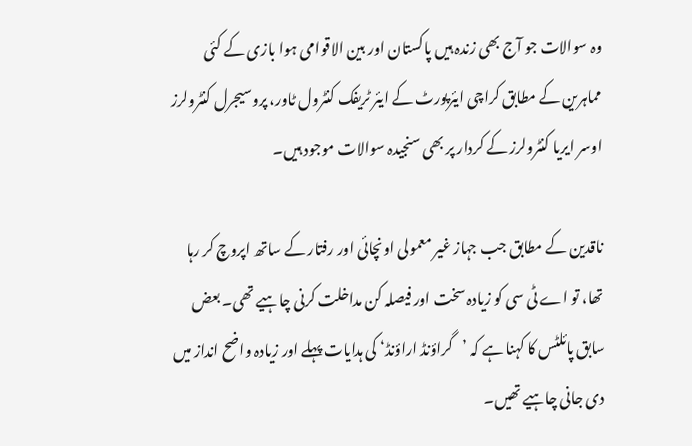وہ سوالات جو آج بھی زندہ ہیں پاکستان اور بین الاقوامی ہوا بازی کے کئی مماہرین کے مطابق کراچی ایئرپورٹ کے ایئر ٹریفک کنٹرول ٹاور، پروسیجرل کنٹرولرز اوسر ایریا کنٹرولرز کے کردار پر بھی سنجیدہ سوالات موجود ہیں۔

ناقدین کے مطابق جب جہاز غیر معمولی اونچائی اور رفتار کے ساتھ اپروچ کر رہا تھا، تو اے ٹی سی کو زیادہ سخت اور فیصلہ کن مداخلت کرنی چاہیے تھی۔ بعض سابق پائلٹس کا کہنا ہے کہ ’گراؤنڈ اراؤنڈ‘ کی ہدایات پہلے اور زیادہ واضح انداز میں دی جانی چاہیے تھیں۔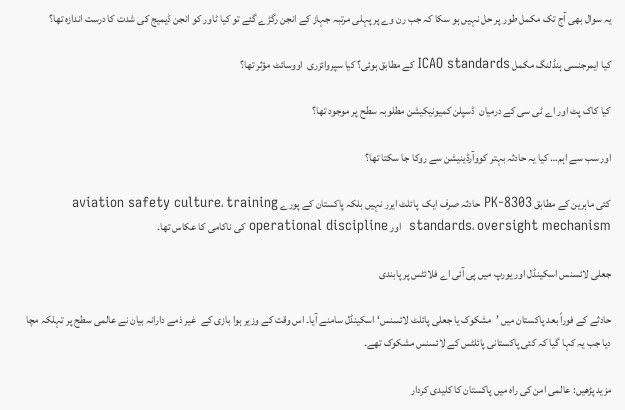یہ سوال بھی آج تک مکمل طور پر حل نہیں ہو سکا کہ جب رن وے پر پہلی مرتبہ جہاز کے انجن رگڑے گئے تو کیا ٹاور کو انجن ڈیمیج کی شدت کا درست اندازہ تھا؟

کیا ایمرجنسی ہنڈلنگ مکمل ICAO standards کے مطابق ہوئی؟ کیا سپروائزری  اووسائٹ مؤثر تھا؟

کیا کاک پٹ اور اے ٹی سی کے درمیان  ڈسپلن کمیونیکیشن مطلوبہ سطح پر موجود تھا؟

اور سب سے اہم… کیا یہ حادثہ بہتر کووآرڈینیشن سے روکا جا سکتا تھا؟

کئی ماہرین کے مطابق PK-8303 حادثہ صرف ایک  پائلٹ ایرر نہیں بلکہ پاکستان کے پورے aviation safety culture، training standards، oversight mechanism  اور operational discipline کی ناکامی کا عکاس تھا۔

جعلی لائسنس اسکینڈل اور یورپ میں پی آئی اے فلائٹس پر پابندی

حادثے کے فوراً بعد پاکستان میں ’مشکوک یا جعلی پائلٹ لائسنس‘ اسکینڈل سامنے آیا۔ اس وقت کے وزیر ہوا بازی کے  غیر ذمے دارانہ بیان نے عالمی سطح پر تہلکہ مچا دیا جب یہ کہا گیا کہ کئی پاکستانی پائلٹس کے لائسنس مشکوک تھے۔

مزید پڑھیں: عالمی امن کی راہ میں پاکستان کا کلیدی کردار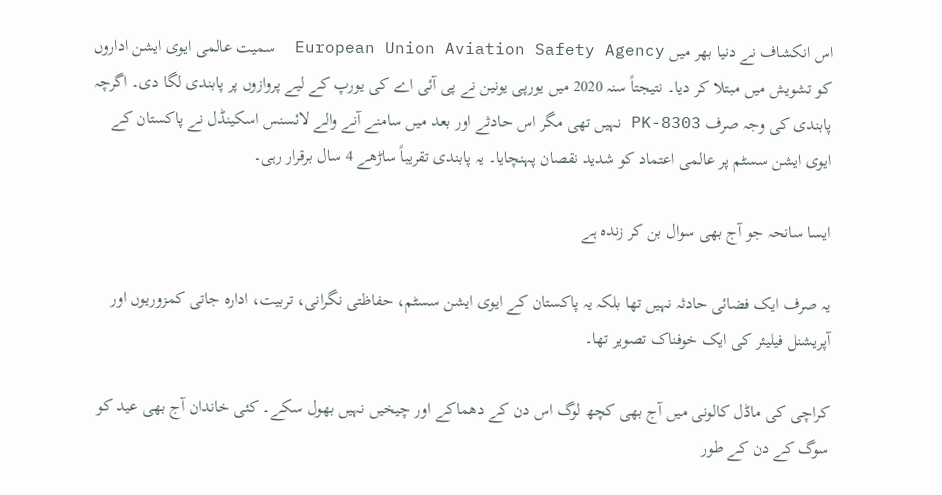اس انکشاف نے دنیا بھر میں European Union Aviation Safety Agency  سمیت عالمی ایوی ایشن اداروں کو تشویش میں مبتلا کر دیا۔ نتیجتاً سنہ 2020 میں یورپی یونین نے پی آئی اے کی یورپ کے لیے پروازوں پر پابندی لگا دی۔ اگرچہ پابندی کی وجہ صرف PK-8303 نہیں تھی مگر اس حادثے اور بعد میں سامنے آنے والے لائسنس اسکینڈل نے پاکستان کے ایوی ایشن سسٹم پر عالمی اعتماد کو شدید نقصان پہنچایا۔ یہ پابندی تقریباً ساڑھے 4 سال برقرار رہی۔

ایسا سانحہ جو آج بھی سوال بن کر زندہ ہے

یہ صرف ایک فضائی حادثہ نہیں تھا بلکہ یہ پاکستان کے ایوی ایشن سسٹم، حفاظتی نگرانی، تربیت، ادارہ جاتی کمزوریوں اور آپریشنل فیلیئر کی ایک خوفناک تصویر تھا۔

کراچی کی ماڈل کالونی میں آج بھی کچھ لوگ اس دن کے دھماکے اور چیخیں نہیں بھول سکے۔ کئی خاندان آج بھی عید کو سوگ کے دن کے طور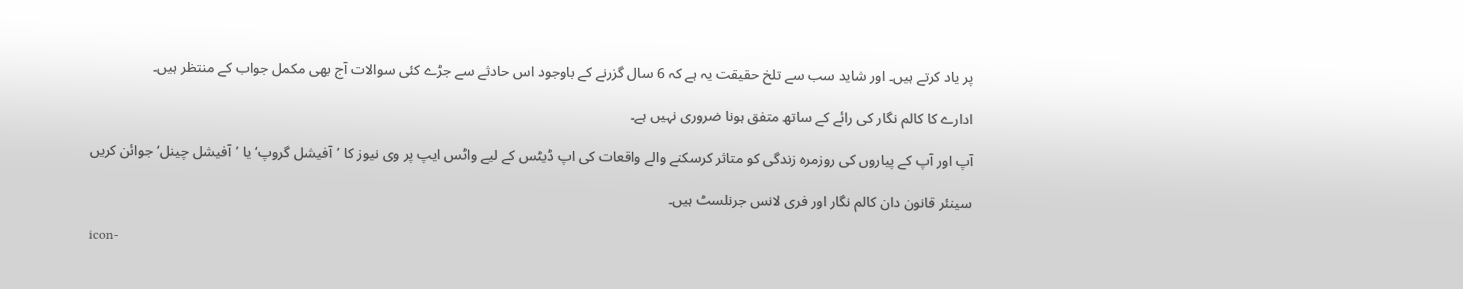پر یاد کرتے ہیں۔ اور شاید سب سے تلخ حقیقت یہ ہے کہ 6 سال گزرنے کے باوجود اس حادثے سے جڑے کئی سوالات آج بھی مکمل جواب کے منتظر ہیں۔

ادارے کا کالم نگار کی رائے کے ساتھ متفق ہونا ضروری نہیں ہے۔

آپ اور آپ کے پیاروں کی روزمرہ زندگی کو متاثر کرسکنے والے واقعات کی اپ ڈیٹس کے لیے واٹس ایپ پر وی نیوز کا ’آفیشل گروپ‘ یا ’آفیشل چینل‘ جوائن کریں

سینئر قانون دان کالم نگار اور فری لانس جرنلسٹ ہیں۔

icon-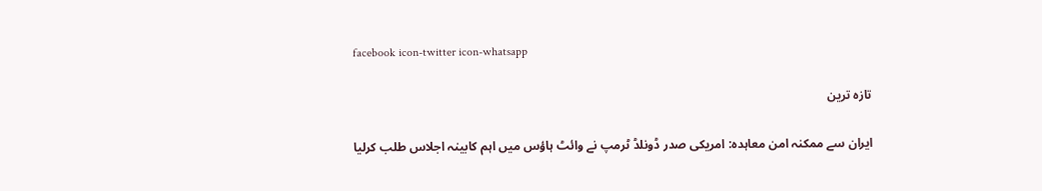facebook icon-twitter icon-whatsapp

تازہ ترین

ایران سے ممکنہ امن معاہدہ: امریکی صدر ڈونلڈ ٹرمپ نے وائٹ ہاؤس میں اہم کابینہ اجلاس طلب کرلیا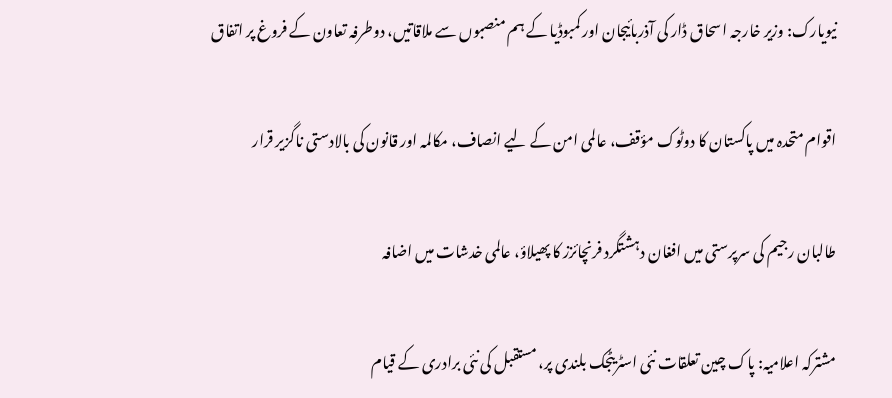نیویارک: وزیر خارجہ اسحاق ڈار کی آذربائیجان اور کمبوڈیا کے ہم منصبوں سے ملاقاتیں، دوطرفہ تعاون کے فروغ پر اتفاق

اقوام متحدہ میں پاکستان کا دوٹوک مؤقف، عالمی امن کے لیے انصاف، مکالمہ اور قانون کی بالادستی ناگزیر قرار

طالبان رجیم کی سرپرستی میں افغان دہشتگرد فرنچائزز کا پھیلاؤ، عالمی خدشات میں اضافہ

مشترکہ اعلامیہ: پاک چین تعلقات نئی اسٹریٹجک بلندی پر، مستقبل کی نئی برادری کے قیام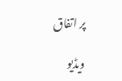پر اتفاق

ویڈیو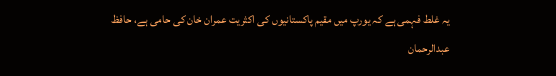یہ غلط فہمی ہے کہ یورپ میں مقیم پاکستانیوں کی اکثریت عمران خان کی حامی ہے، حافظ عبدالرحمان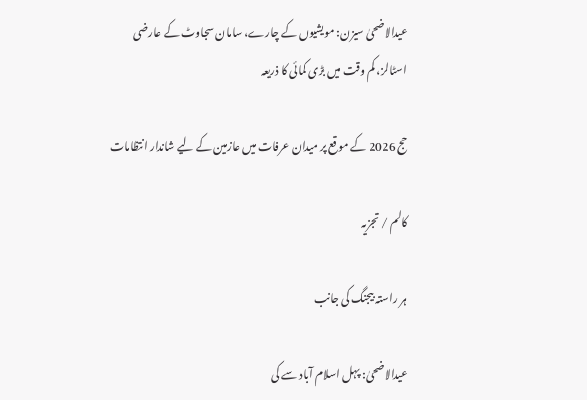عیدالاضحیٰ سیزن: مویشیوں کے چارے، سامان سجاوٹ کے عارضی اسٹالز، کم وقت میں بڑی کمائی کا ذریعہ

حج 2026 کے موقع پر میدان عرفات میں عازمین کے لیے شاندار انتظامات

کالم / تجزیہ

ہر راستہ بیجنگ کی جانب

عیدالاضحیٰ: پہل اسلام آباد سے کی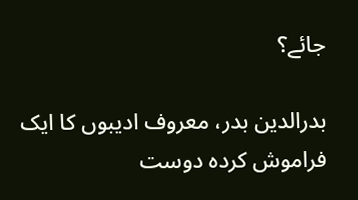جائے؟

بدرالدین بدر، معروف ادیبوں کا ایک فراموش کردہ دوست